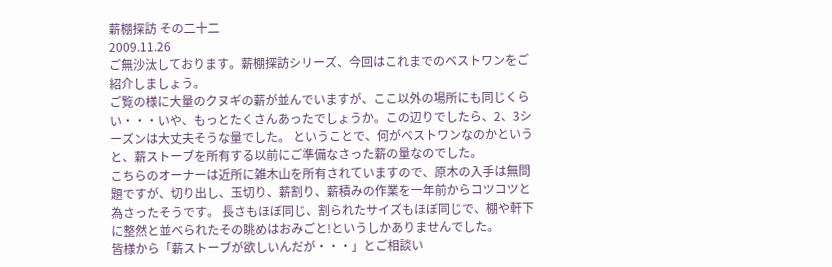薪棚探訪 その二十二
2009.11.26
ご無沙汰しております。薪棚探訪シリーズ、今回はこれまでのベストワンをご紹介しましょう。
ご覧の様に大量のクヌギの薪が並んでいますが、ここ以外の場所にも同じくらい・・・いや、もっとたくさんあったでしょうか。この辺りでしたら、2、3シーズンは大丈夫そうな量でした。 ということで、何がベストワンなのかというと、薪ストーブを所有する以前にご準備なさった薪の量なのでした。
こちらのオーナーは近所に雑木山を所有されていますので、原木の入手は無問題ですが、切り出し、玉切り、薪割り、薪積みの作業を一年前からコツコツと為さったそうです。 長さもほぼ同じ、割られたサイズもほぼ同じで、棚や軒下に整然と並べられたその眺めはおみごと!というしかありませんでした。
皆様から「薪ストーブが欲しいんだが・・・」とご相談い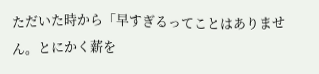ただいた時から「早すぎるってことはありません。とにかく薪を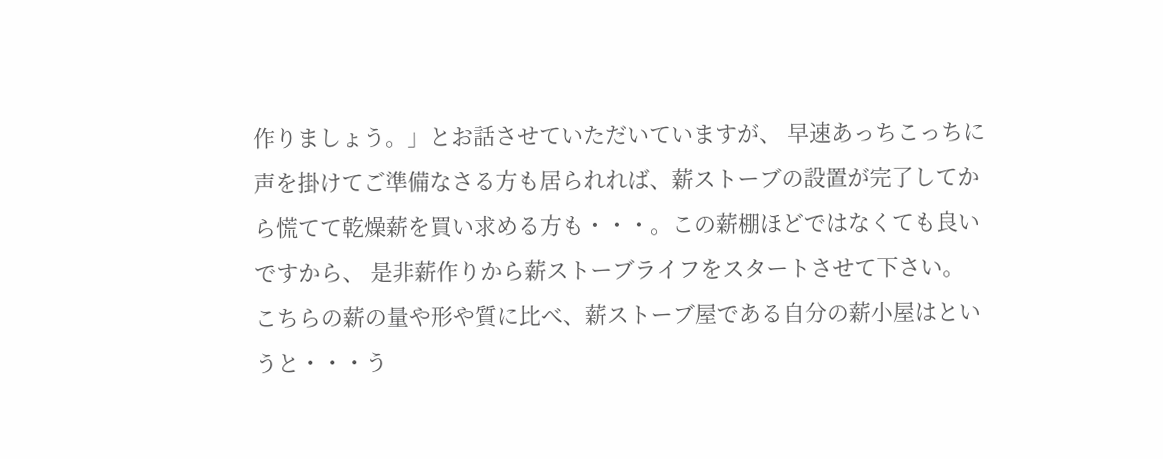作りましょう。」とお話させていただいていますが、 早速あっちこっちに声を掛けてご準備なさる方も居られれば、薪ストーブの設置が完了してから慌てて乾燥薪を買い求める方も・・・。この薪棚ほどではなくても良いですから、 是非薪作りから薪ストーブライフをスタートさせて下さい。
こちらの薪の量や形や質に比べ、薪ストーブ屋である自分の薪小屋はというと・・・う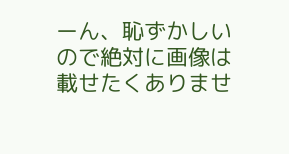ーん、恥ずかしいので絶対に画像は載せたくありませ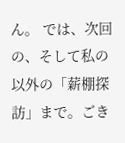ん。 では、次回の、そして私の以外の「薪棚探訪」まで。ごき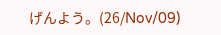げんよう。(26/Nov/09)